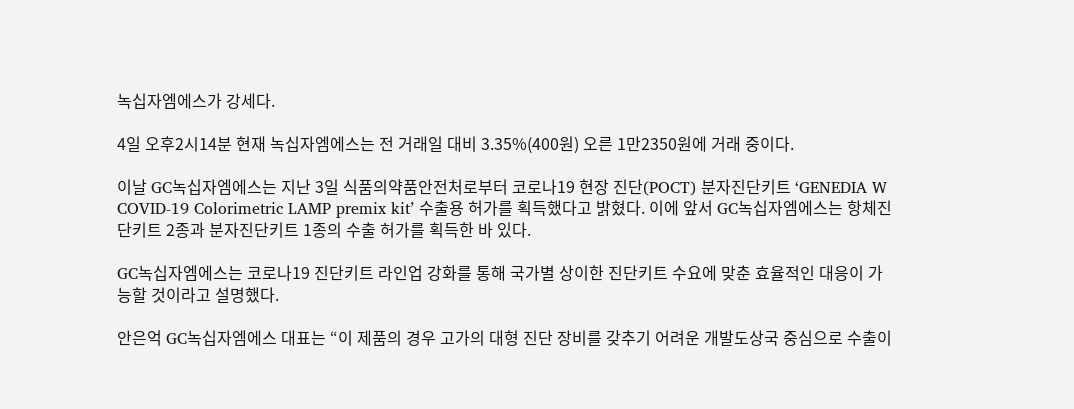녹십자엠에스가 강세다.

4일 오후2시14분 현재 녹십자엠에스는 전 거래일 대비 3.35%(400원) 오른 1만2350원에 거래 중이다.

이날 GC녹십자엠에스는 지난 3일 식품의약품안전처로부터 코로나19 현장 진단(POCT) 분자진단키트 ‘GENEDIA W COVID-19 Colorimetric LAMP premix kit’ 수출용 허가를 획득했다고 밝혔다. 이에 앞서 GC녹십자엠에스는 항체진단키트 2종과 분자진단키트 1종의 수출 허가를 획득한 바 있다.

GC녹십자엠에스는 코로나19 진단키트 라인업 강화를 통해 국가별 상이한 진단키트 수요에 맞춘 효율적인 대응이 가능할 것이라고 설명했다.

안은억 GC녹십자엠에스 대표는 “이 제품의 경우 고가의 대형 진단 장비를 갖추기 어려운 개발도상국 중심으로 수출이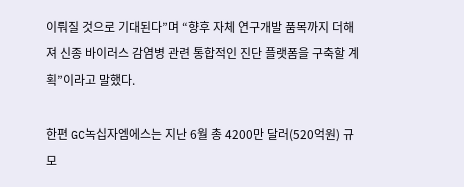이뤄질 것으로 기대된다”며 “향후 자체 연구개발 품목까지 더해져 신종 바이러스 감염병 관련 통합적인 진단 플랫폼을 구축할 계획”이라고 말했다.

한편 GC녹십자엠에스는 지난 6월 총 4200만 달러(520억원) 규모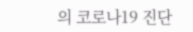의 코로나19 진단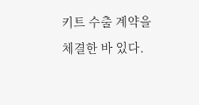키트 수출 계약을 체결한 바 있다.